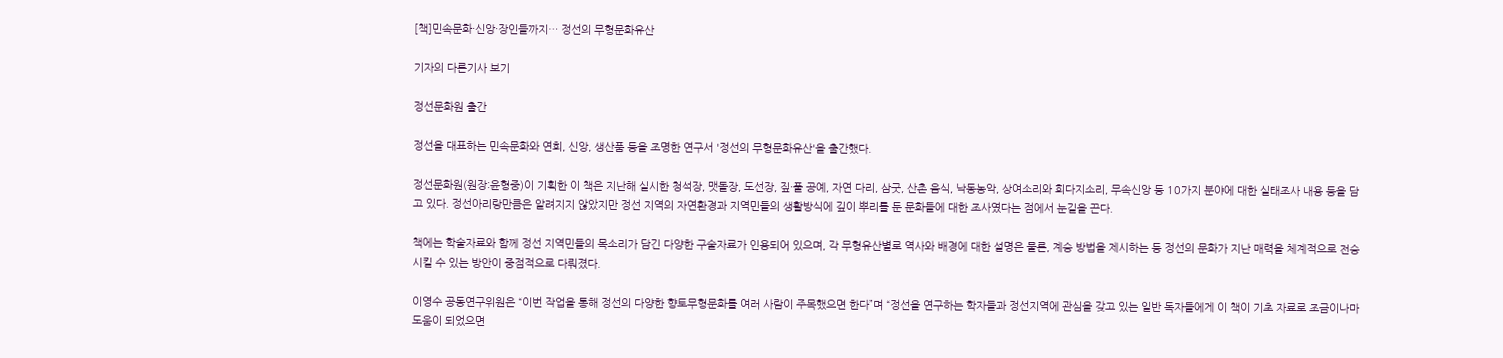[책]민속문화·신앙·장인들까지… 정선의 무형문화유산

기자의 다른기사 보기

정선문화원 출간

정선을 대표하는 민속문화와 연희, 신앙, 생산품 등을 조명한 연구서 '정선의 무형문화유산'을 출간했다.

정선문화원(원장:윤형중)이 기획한 이 책은 지난해 실시한 청석장, 맷돌장, 도선장, 짚·풀 공예, 자연 다리, 삼굿, 산촌 음식, 낙동농악, 상여소리와 회다지소리, 무속신앙 등 10가지 분야에 대한 실태조사 내용 등을 담고 있다. 정선아리랑만큼은 알려지지 않았지만 정선 지역의 자연환경과 지역민들의 생활방식에 깊이 뿌리를 둔 문화들에 대한 조사였다는 점에서 눈길을 끈다.

책에는 학술자료와 함께 정선 지역민들의 목소리가 담긴 다양한 구술자료가 인용되어 있으며, 각 무형유산별로 역사와 배경에 대한 설명은 물론, 계승 방법을 제시하는 등 정선의 문화가 지난 매력을 체계적으로 전승시킬 수 있는 방안이 중점적으로 다뤄졌다.

이영수 공동연구위원은 “이번 작업을 통해 정선의 다양한 향토무형문화를 여러 사람이 주목했으면 한다”며 “정선을 연구하는 학자들과 정선지역에 관심을 갖고 있는 일반 독자들에게 이 책이 기초 자료로 조금이나마 도움이 되었으면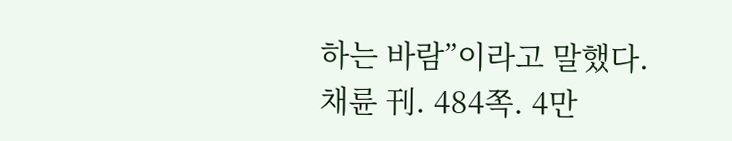하는 바람”이라고 말했다. 채륜 刊. 484쪽. 4만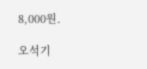8,000원.

오석기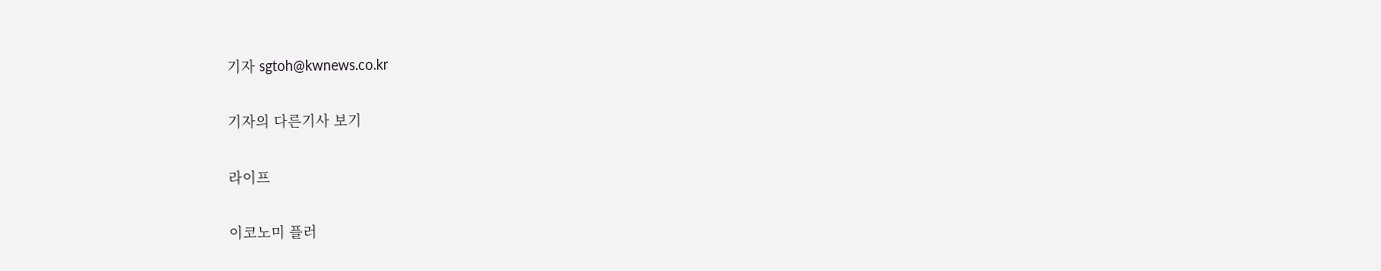기자 sgtoh@kwnews.co.kr

기자의 다른기사 보기

라이프

이코노미 플러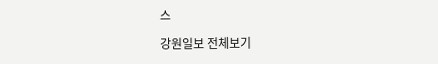스

강원일보 전체보기